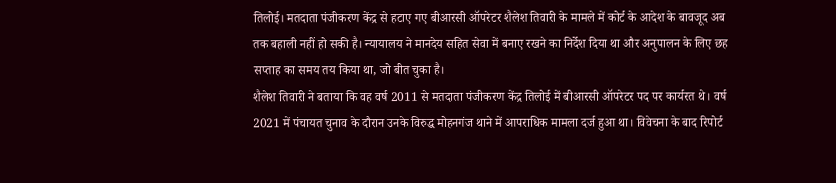तिलोई। मतदाता पंजीकरण केंद्र से हटाए गए बीआरसी ऑपरेटर शैलेश तिवारी के मामले में कोर्ट के आदेश के बावजूद अब तक बहाली नहीं हो सकी है। न्यायालय ने मानदेय सहित सेवा में बनाए रखने का निर्देश दिया था और अनुपालन के लिए छह सप्ताह का समय तय किया था, जो बीत चुका है।
शैलेश तिवारी ने बताया कि वह वर्ष 2011 से मतदाता पंजीकरण केंद्र तिलोई में बीआरसी ऑपरेटर पद पर कार्यरत थे। वर्ष 2021 में पंचायत चुनाव के दौरान उनके विरुद्ध मोहनगंज थाने में आपराधिक मामला दर्ज हुआ था। विवेचना के बाद रिपोर्ट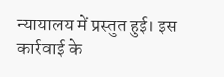न्यायालय में प्रस्तुत हुई। इस कार्रवाई के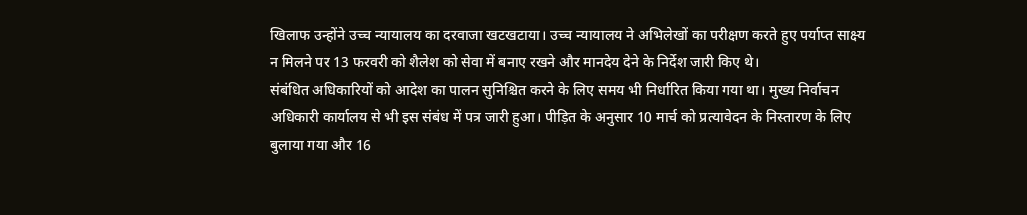खिलाफ उन्होंने उच्च न्यायालय का दरवाजा खटखटाया। उच्च न्यायालय ने अभिलेखों का परीक्षण करते हुए पर्याप्त साक्ष्य न मिलने पर 13 फरवरी को शैलेश को सेवा में बनाए रखने और मानदेय देने के निर्देश जारी किए थे।
संबंधित अधिकारियों को आदेश का पालन सुनिश्चित करने के लिए समय भी निर्धारित किया गया था। मुख्य निर्वाचन अधिकारी कार्यालय से भी इस संबंध में पत्र जारी हुआ। पीड़ित के अनुसार 10 मार्च को प्रत्यावेदन के निस्तारण के लिए बुलाया गया और 16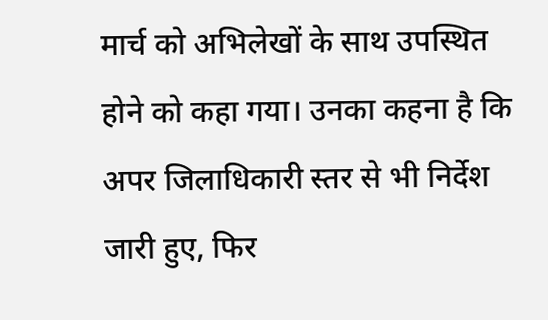मार्च को अभिलेखों के साथ उपस्थित होने को कहा गया। उनका कहना है कि अपर जिलाधिकारी स्तर से भी निर्देश जारी हुए, फिर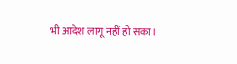भी आदेश लागू नहीं हो सका।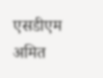एसडीएम अमित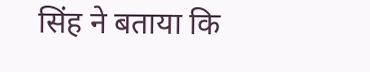सिंह ने बताया कि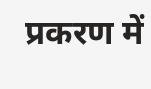प्रकरण में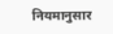नियमानुसार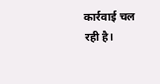कार्रवाई चल रही है।